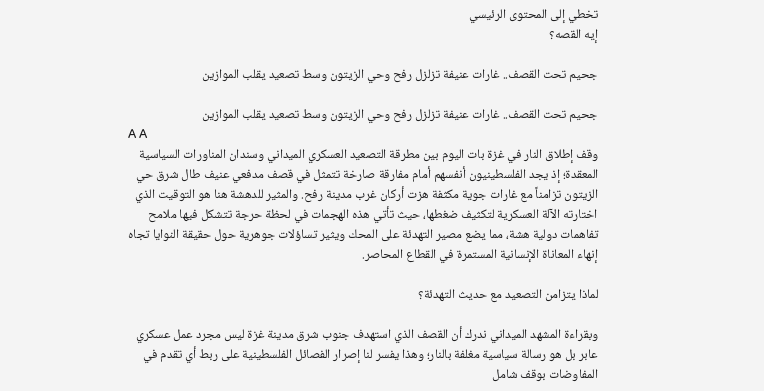تخطي إلى المحتوى الرئيسي
إيه القصه؟

جحيم تحت القصف.. غارات عنيفة تزلزل رفح وحي الزيتون وسط تصعيد يقلب الموازين

جحيم تحت القصف.. غارات عنيفة تزلزل رفح وحي الزيتون وسط تصعيد يقلب الموازين
A A
وقف إطلاق النار في غزة بات اليوم بين مطرقة التصعيد العسكري الميداني وسندان المناورات السياسية المعقدة؛ إذ يجد الفلسطينيون أنفسهم أمام مفارقة صارخة تتمثل في قصف مدفعي عنيف طال شرق حي الزيتون تزامناً مع غارات جوية مكثفة هزت أركان غرب مدينة رفح. والمثير للدهشة هنا هو التوقيت الذي اختارته الآلة العسكرية لتكثيف ضغطها، حيث تأتي هذه الهجمات في لحظة حرجة تتشكل فيها ملامح تفاهمات دولية هشة، مما يضع مصير التهدئة على المحك ويثير تساؤلات جوهرية حول حقيقة النوايا تجاه إنهاء المعاناة الإنسانية المستمرة في القطاع المحاصر.

لماذا يتزامن التصعيد مع حديث التهدئة؟

وبقراءة المشهد الميداني ندرك أن القصف الذي استهدف جنوب شرق مدينة غزة ليس مجرد عمل عسكري عابر بل هو رسالة سياسية مغلفة بالنار؛ وهذا يفسر لنا إصرار الفصائل الفلسطينية على ربط أي تقدم في المفاوضات بوقف شامل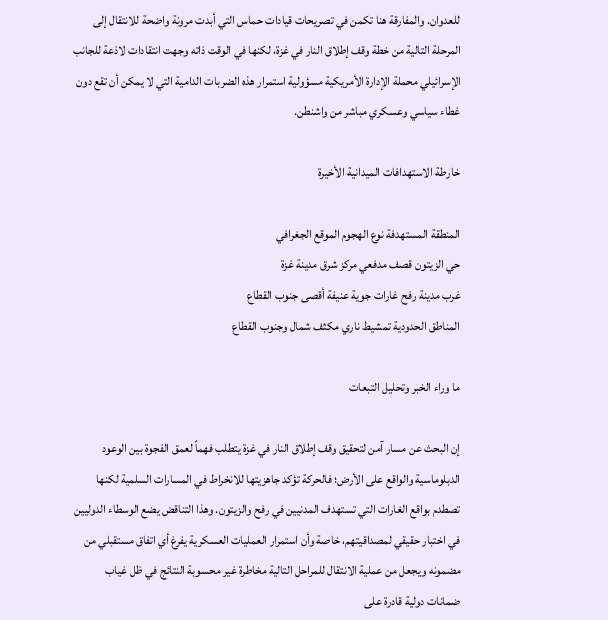للعدوان. والمفارقة هنا تكمن في تصريحات قيادات حماس التي أبدت مرونة واضحة للانتقال إلى المرحلة التالية من خطة وقف إطلاق النار في غزة، لكنها في الوقت ذاته وجهت انتقادات لاذعة للجانب الإسرائيلي محملة الإدارة الأمريكية مسؤولية استمرار هذه الضربات الدامية التي لا يمكن أن تقع دون غطاء سياسي وعسكري مباشر من واشنطن.

خارطة الاستهدافات الميدانية الأخيرة

المنطقة المستهدفة نوع الهجوم الموقع الجغرافي
حي الزيتون قصف مدفعي مركز شرق مدينة غزة
غرب مدينة رفح غارات جوية عنيفة أقصى جنوب القطاع
المناطق الحدودية تمشيط ناري مكثف شمال وجنوب القطاع

ما وراء الخبر وتحليل التبعات

إن البحث عن مسار آمن لتحقيق وقف إطلاق النار في غزة يتطلب فهماً لعمق الفجوة بين الوعود الدبلوماسية والواقع على الأرض؛ فالحركة تؤكد جاهزيتها للانخراط في المسارات السلمية لكنها تصطدم بواقع الغارات التي تستهدف المدنيين في رفح والزيتون. وهذا التناقض يضع الوسطاء الدوليين في اختبار حقيقي لمصداقيتهم، خاصة وأن استمرار العمليات العسكرية يفرغ أي اتفاق مستقبلي من مضمونه ويجعل من عملية الانتقال للمراحل التالية مخاطرة غير محسوبة النتائج في ظل غياب ضمانات دولية قادرة على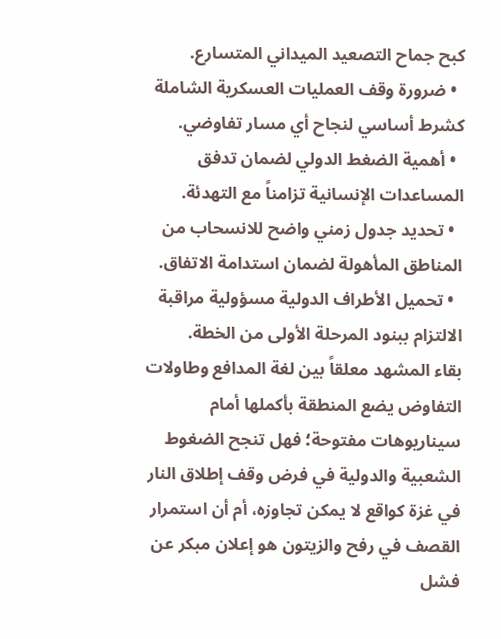كبح جماح التصعيد الميداني المتسارع.
  • ضرورة وقف العمليات العسكرية الشاملة كشرط أساسي لنجاح أي مسار تفاوضي.
  • أهمية الضغط الدولي لضمان تدفق المساعدات الإنسانية تزامناً مع التهدئة.
  • تحديد جدول زمني واضح للانسحاب من المناطق المأهولة لضمان استدامة الاتفاق.
  • تحميل الأطراف الدولية مسؤولية مراقبة الالتزام ببنود المرحلة الأولى من الخطة.
بقاء المشهد معلقاً بين لغة المدافع وطاولات التفاوض يضع المنطقة بأكملها أمام سيناريوهات مفتوحة؛ فهل تنجح الضغوط الشعبية والدولية في فرض وقف إطلاق النار في غزة كواقع لا يمكن تجاوزه، أم أن استمرار القصف في رفح والزيتون هو إعلان مبكر عن فشل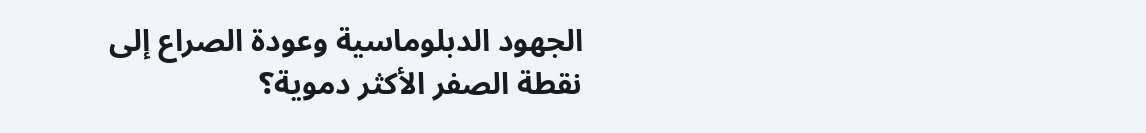الجهود الدبلوماسية وعودة الصراع إلى نقطة الصفر الأكثر دموية؟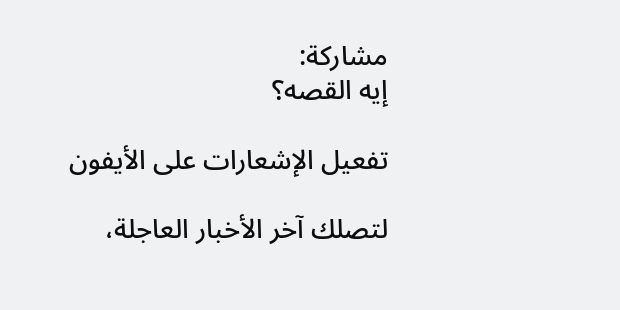مشاركة:
إيه القصه؟

تفعيل الإشعارات على الأيفون

لتصلك آخر الأخبار العاجلة،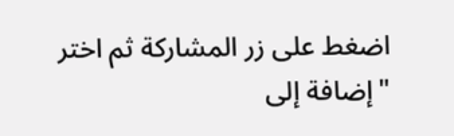اضغط على زر المشاركة ثم اختر "إضافة إلى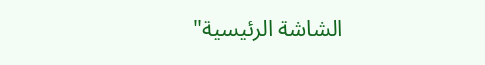الشاشة الرئيسية"